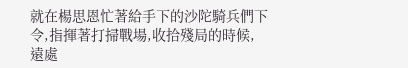就在楊思恩忙著給手下的沙陀騎兵們下令,指揮著打掃戰場,收拾殘局的時候,遠處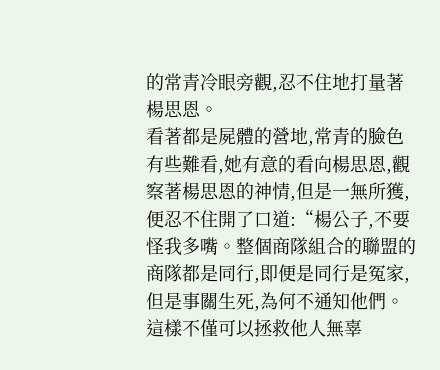的常青冷眼旁觀,忍不住地打量著楊思恩。
看著都是屍體的營地,常青的臉色有些難看,她有意的看向楊思恩,觀察著楊思恩的神情,但是一無所獲,便忍不住開了口道:“楊公子,不要怪我多嘴。整個商隊組合的聯盟的商隊都是同行,即便是同行是冤家,但是事關生死,為何不通知他們。這樣不僅可以拯救他人無辜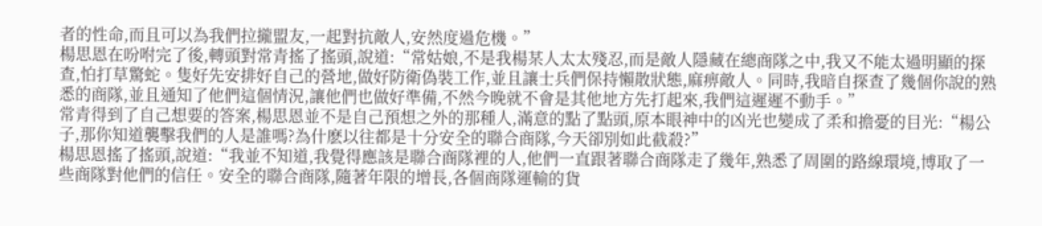者的性命,而且可以為我們拉攏盟友,一起對抗敵人,安然度過危機。”
楊思恩在吩咐完了後,轉頭對常青搖了搖頭,說道:“常姑娘,不是我楊某人太太殘忍,而是敵人隱藏在總商隊之中,我又不能太過明顯的探查,怕打草驚蛇。隻好先安排好自己的營地,做好防衛偽裝工作,並且讓士兵們保持懶散狀態,麻痹敵人。同時,我暗自探查了幾個你說的熟悉的商隊,並且通知了他們這個情況,讓他們也做好準備,不然今晚就不會是其他地方先打起來,我們這遲遲不動手。”
常青得到了自己想要的答案,楊思恩並不是自己預想之外的那種人,滿意的點了點頭,原本眼神中的凶光也變成了柔和擔憂的目光:“楊公子,那你知道襲擊我們的人是誰嗎?為什麽以往都是十分安全的聯合商隊,今天卻別如此截殺?”
楊思恩搖了搖頭,說道:“我並不知道,我覺得應該是聯合商隊裡的人,他們一直跟著聯合商隊走了幾年,熟悉了周圍的路線環境,博取了一些商隊對他們的信任。安全的聯合商隊,隨著年限的增長,各個商隊運輸的貨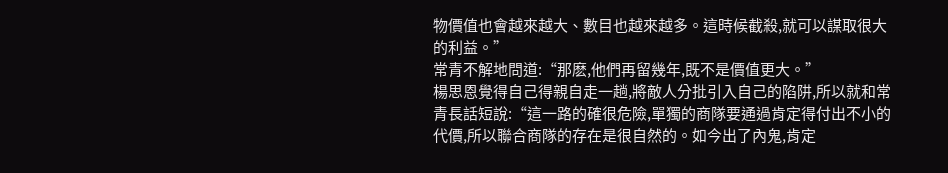物價值也會越來越大、數目也越來越多。這時候截殺,就可以謀取很大的利益。”
常青不解地問道:“那麽,他們再留幾年,既不是價值更大。”
楊思恩覺得自己得親自走一趟,將敵人分批引入自己的陷阱,所以就和常青長話短說:“這一路的確很危險,單獨的商隊要通過肯定得付出不小的代價,所以聯合商隊的存在是很自然的。如今出了內鬼,肯定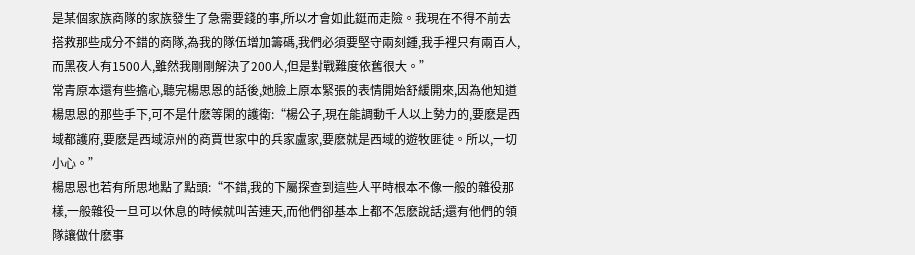是某個家族商隊的家族發生了急需要錢的事,所以才會如此鋌而走險。我現在不得不前去搭救那些成分不錯的商隊,為我的隊伍增加籌碼,我們必須要堅守兩刻鍾,我手裡只有兩百人,而黑夜人有1500人,雖然我剛剛解決了200人,但是對戰難度依舊很大。”
常青原本還有些擔心,聽完楊思恩的話後,她臉上原本緊張的表情開始舒緩開來,因為他知道楊思恩的那些手下,可不是什麽等閑的護衛:“楊公子,現在能調動千人以上勢力的,要麽是西域都護府,要麽是西域涼州的商賈世家中的兵家盧家,要麽就是西域的遊牧匪徒。所以,一切小心。”
楊思恩也若有所思地點了點頭:“不錯,我的下屬探查到這些人平時根本不像一般的雜役那樣,一般雜役一旦可以休息的時候就叫苦連天,而他們卻基本上都不怎麽說話;還有他們的領隊讓做什麽事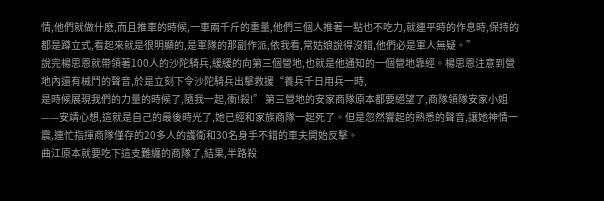情,他們就做什麽,而且推車的時候,一車兩千斤的重量,他們三個人推著一點也不吃力,就連平時的作息時,保持的都是蹲立式,看起來就是很明顯的,是軍隊的那副作派,依我看,常姑娘說得沒錯,他們必是軍人無疑。”
說完楊思恩就帶領著100人的沙陀騎兵,緩緩的向第三個營地,也就是他通知的一個營地靠經。楊思恩注意到營地內還有械鬥的聲音,於是立刻下令沙陀騎兵出擊救援“養兵千日用兵一時,
是時候展現我們的力量的時候了,隨我一起,衝!殺!” 第三營地的安家商隊原本都要絕望了,商隊領隊安家小姐——安靖心想,這就是自己的最後時光了,她已經和家族商隊一起死了。但是忽然響起的熟悉的聲音,讓她神情一震,連忙指揮商隊僅存的20多人的護衛和30名身手不錯的車夫開始反擊。
曲江原本就要吃下這支難纏的商隊了,結果,半路殺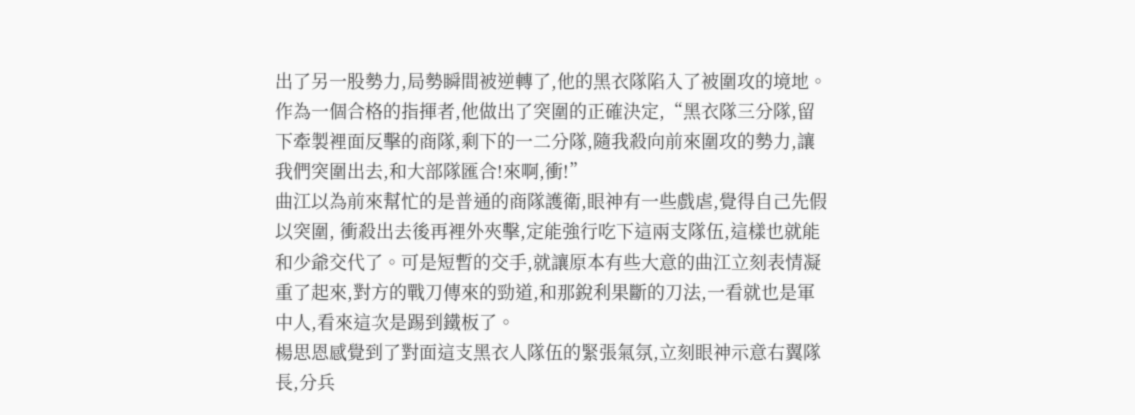出了另一股勢力,局勢瞬間被逆轉了,他的黑衣隊陷入了被圍攻的境地。作為一個合格的指揮者,他做出了突圍的正確決定,“黑衣隊三分隊,留下牽製裡面反擊的商隊,剩下的一二分隊,隨我殺向前來圍攻的勢力,讓我們突圍出去,和大部隊匯合!來啊,衝!”
曲江以為前來幫忙的是普通的商隊護衛,眼神有一些戲虐,覺得自己先假以突圍, 衝殺出去後再裡外夾擊,定能強行吃下這兩支隊伍,這樣也就能和少爺交代了。可是短暫的交手,就讓原本有些大意的曲江立刻表情凝重了起來,對方的戰刀傳來的勁道,和那銳利果斷的刀法,一看就也是軍中人,看來這次是踢到鐵板了。
楊思恩感覺到了對面這支黑衣人隊伍的緊張氣氛,立刻眼神示意右翼隊長,分兵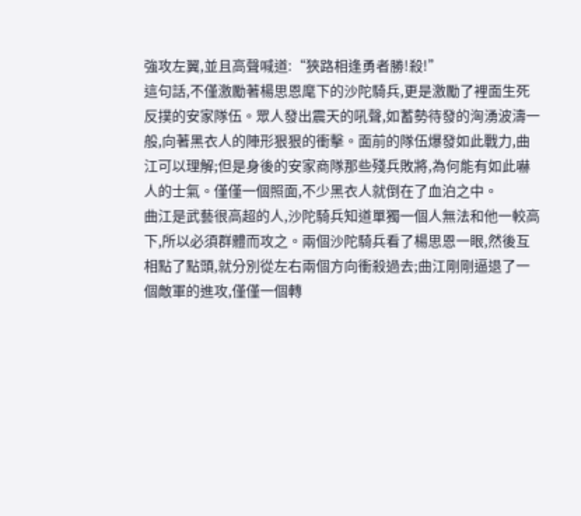強攻左翼,並且高聲喊道:“狹路相逢勇者勝!殺!”
這句話,不僅激勵著楊思恩麾下的沙陀騎兵,更是激勵了裡面生死反撲的安家隊伍。眾人發出震天的吼聲,如蓄勢待發的洶湧波濤一般,向著黑衣人的陣形狠狠的衝擊。面前的隊伍爆發如此戰力,曲江可以理解;但是身後的安家商隊那些殘兵敗將,為何能有如此嚇人的士氣。僅僅一個照面,不少黑衣人就倒在了血泊之中。
曲江是武藝很高超的人,沙陀騎兵知道單獨一個人無法和他一較高下,所以必須群體而攻之。兩個沙陀騎兵看了楊思恩一眼,然後互相點了點頭,就分別從左右兩個方向衝殺過去;曲江剛剛逼退了一個敵軍的進攻,僅僅一個轉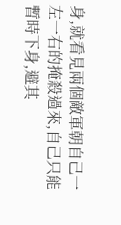身,就看見兩個敵軍朝自己一左一右的掩殺過來,自己只能暫時下身,避其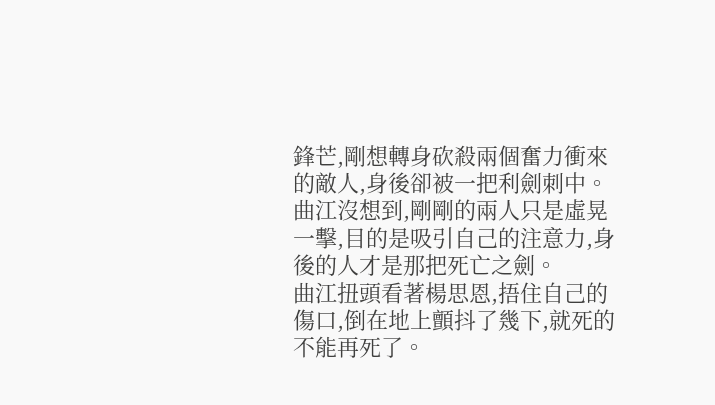鋒芒,剛想轉身砍殺兩個奮力衝來的敵人,身後卻被一把利劍刺中。曲江沒想到,剛剛的兩人只是虛晃一擊,目的是吸引自己的注意力,身後的人才是那把死亡之劍。
曲江扭頭看著楊思恩,捂住自己的傷口,倒在地上顫抖了幾下,就死的不能再死了。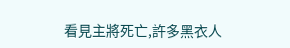看見主將死亡,許多黑衣人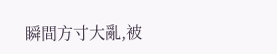瞬間方寸大亂,被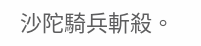沙陀騎兵斬殺。